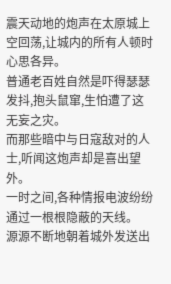震天动地的炮声在太原城上空回荡,让城内的所有人顿时心思各异。
普通老百姓自然是吓得瑟瑟发抖,抱头鼠窜,生怕遭了这无妄之灾。
而那些暗中与日寇敌对的人士,听闻这炮声却是喜出望外。
一时之间,各种情报电波纷纷通过一根根隐蔽的天线。
源源不断地朝着城外发送出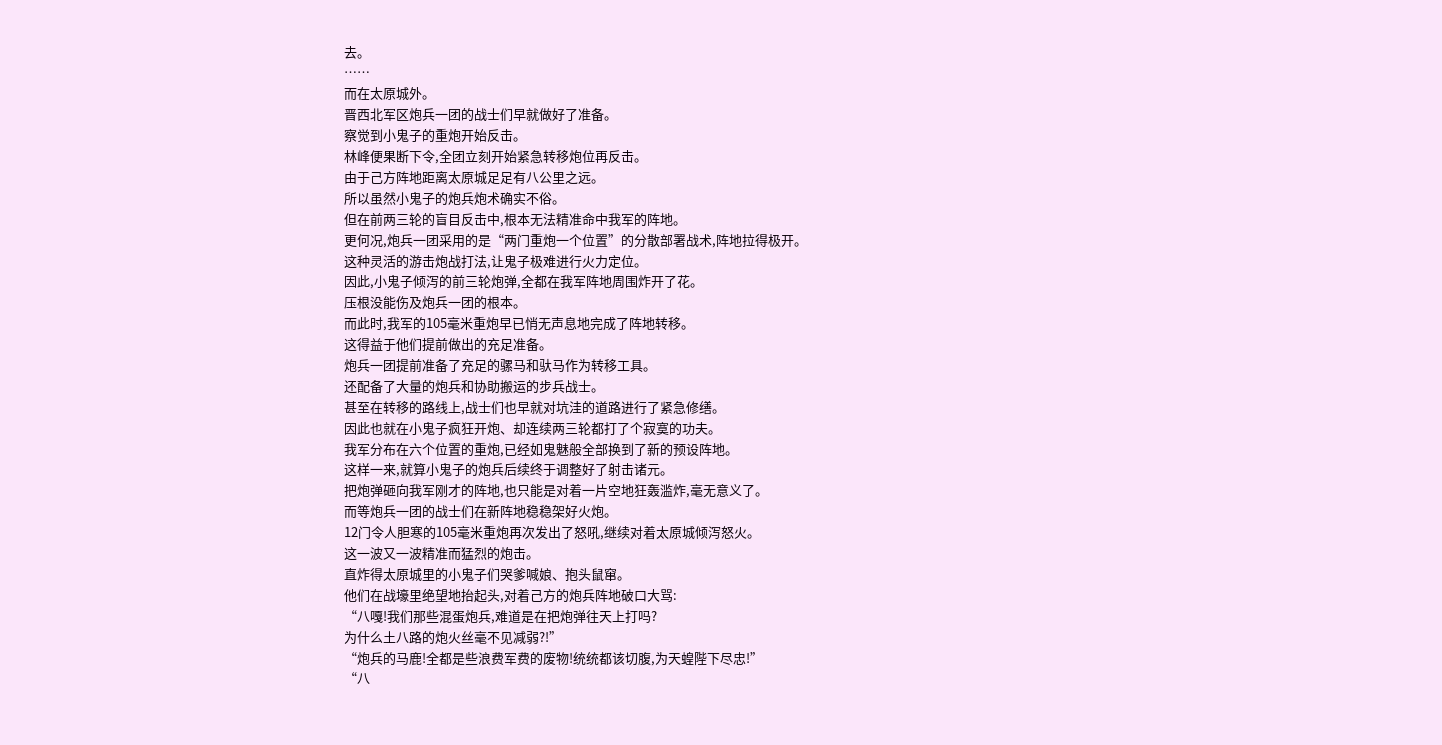去。
……
而在太原城外。
晋西北军区炮兵一团的战士们早就做好了准备。
察觉到小鬼子的重炮开始反击。
林峰便果断下令,全团立刻开始紧急转移炮位再反击。
由于己方阵地距离太原城足足有八公里之远。
所以虽然小鬼子的炮兵炮术确实不俗。
但在前两三轮的盲目反击中,根本无法精准命中我军的阵地。
更何况,炮兵一团采用的是“两门重炮一个位置”的分散部署战术,阵地拉得极开。
这种灵活的游击炮战打法,让鬼子极难进行火力定位。
因此,小鬼子倾泻的前三轮炮弹,全都在我军阵地周围炸开了花。
压根没能伤及炮兵一团的根本。
而此时,我军的105毫米重炮早已悄无声息地完成了阵地转移。
这得益于他们提前做出的充足准备。
炮兵一团提前准备了充足的骡马和驮马作为转移工具。
还配备了大量的炮兵和协助搬运的步兵战士。
甚至在转移的路线上,战士们也早就对坑洼的道路进行了紧急修缮。
因此也就在小鬼子疯狂开炮、却连续两三轮都打了个寂寞的功夫。
我军分布在六个位置的重炮,已经如鬼魅般全部换到了新的预设阵地。
这样一来,就算小鬼子的炮兵后续终于调整好了射击诸元。
把炮弹砸向我军刚才的阵地,也只能是对着一片空地狂轰滥炸,毫无意义了。
而等炮兵一团的战士们在新阵地稳稳架好火炮。
12门令人胆寒的105毫米重炮再次发出了怒吼,继续对着太原城倾泻怒火。
这一波又一波精准而猛烈的炮击。
直炸得太原城里的小鬼子们哭爹喊娘、抱头鼠窜。
他们在战壕里绝望地抬起头,对着己方的炮兵阵地破口大骂:
“八嘎!我们那些混蛋炮兵,难道是在把炮弹往天上打吗?
为什么土八路的炮火丝毫不见减弱?!”
“炮兵的马鹿!全都是些浪费军费的废物!统统都该切腹,为天蝗陛下尽忠!”
“八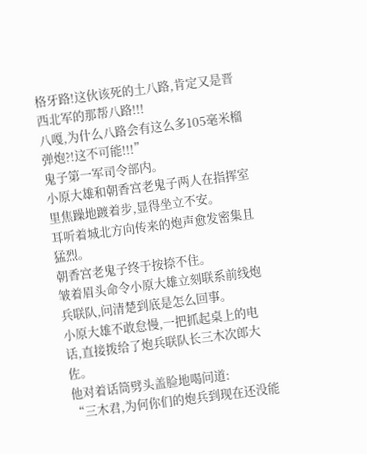格牙路!这伙该死的土八路,肯定又是晋西北军的那帮八路!!!
八嘎,为什么八路会有这么多105毫米榴弹炮?!这不可能!!!”
鬼子第一军司令部内。
小原大雄和朝香宫老鬼子两人在指挥室里焦躁地踱着步,显得坐立不安。
耳听着城北方向传来的炮声愈发密集且猛烈。
朝香宫老鬼子终于按捺不住。
皱着眉头命令小原大雄立刻联系前线炮兵联队,问清楚到底是怎么回事。
小原大雄不敢怠慢,一把抓起桌上的电话,直接拨给了炮兵联队长三木次郎大佐。
他对着话筒劈头盖脸地喝问道:
“三木君,为何你们的炮兵到现在还没能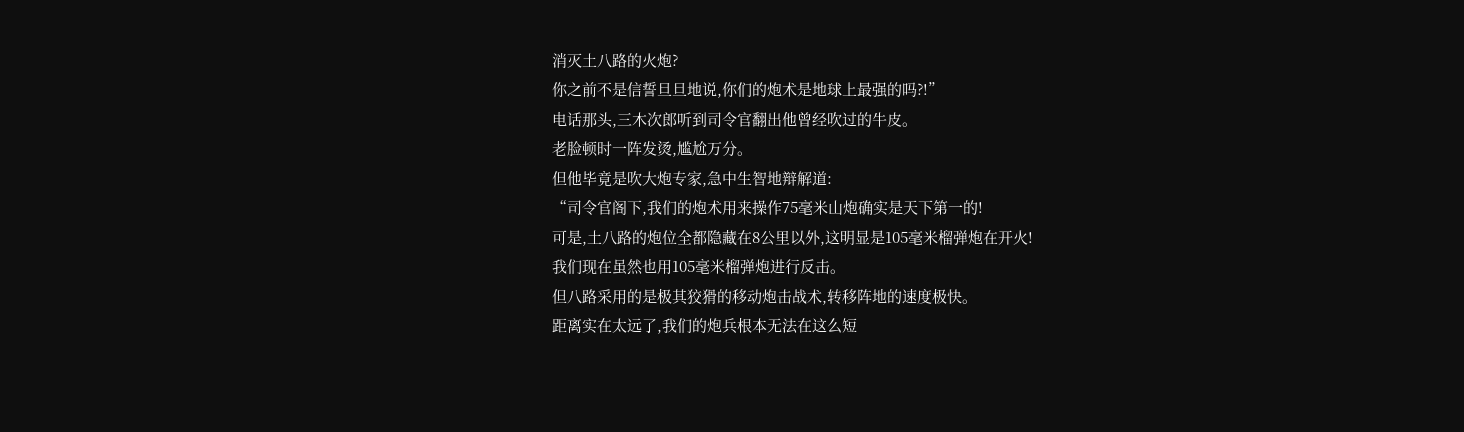消灭土八路的火炮?
你之前不是信誓旦旦地说,你们的炮术是地球上最强的吗?!”
电话那头,三木次郎听到司令官翻出他曾经吹过的牛皮。
老脸顿时一阵发烫,尴尬万分。
但他毕竟是吹大炮专家,急中生智地辩解道:
“司令官阁下,我们的炮术用来操作75毫米山炮确实是天下第一的!
可是,土八路的炮位全都隐藏在8公里以外,这明显是105毫米榴弹炮在开火!
我们现在虽然也用105毫米榴弹炮进行反击。
但八路采用的是极其狡猾的移动炮击战术,转移阵地的速度极快。
距离实在太远了,我们的炮兵根本无法在这么短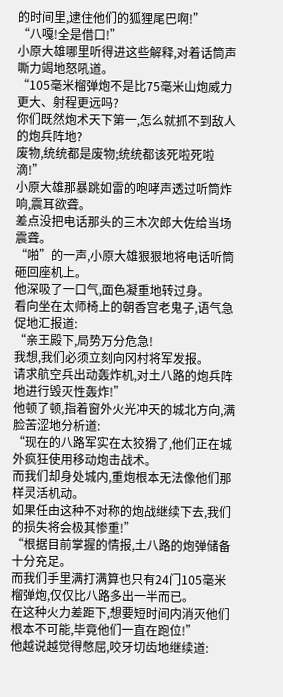的时间里,逮住他们的狐狸尾巴啊!”
“八嘎!全是借口!”
小原大雄哪里听得进这些解释,对着话筒声嘶力竭地怒吼道。
“105毫米榴弹炮不是比75毫米山炮威力更大、射程更远吗?
你们既然炮术天下第一,怎么就抓不到敌人的炮兵阵地?
废物,统统都是废物;统统都该死啦死啦滴!”
小原大雄那暴跳如雷的咆哮声透过听筒炸响,震耳欲聋。
差点没把电话那头的三木次郎大佐给当场震聋。
“啪”的一声,小原大雄狠狠地将电话听筒砸回座机上。
他深吸了一口气,面色凝重地转过身。
看向坐在太师椅上的朝香宫老鬼子,语气急促地汇报道:
“亲王殿下,局势万分危急!
我想,我们必须立刻向冈村将军发报。
请求航空兵出动轰炸机,对土八路的炮兵阵地进行毁灭性轰炸!”
他顿了顿,指着窗外火光冲天的城北方向,满脸苦涩地分析道:
“现在的八路军实在太狡猾了,他们正在城外疯狂使用移动炮击战术。
而我们却身处城内,重炮根本无法像他们那样灵活机动。
如果任由这种不对称的炮战继续下去,我们的损失将会极其惨重!”
“根据目前掌握的情报,土八路的炮弹储备十分充足。
而我们手里满打满算也只有24门105毫米榴弹炮,仅仅比八路多出一半而已。
在这种火力差距下,想要短时间内消灭他们根本不可能,毕竟他们一直在跑位!”
他越说越觉得憋屈,咬牙切齿地继续道: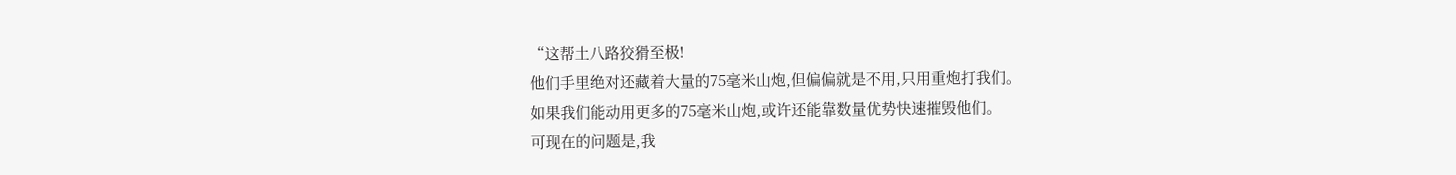“这帮土八路狡猾至极!
他们手里绝对还藏着大量的75毫米山炮,但偏偏就是不用,只用重炮打我们。
如果我们能动用更多的75毫米山炮,或许还能靠数量优势快速摧毁他们。
可现在的问题是,我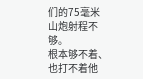们的75毫米山炮射程不够。
根本够不着、也打不着他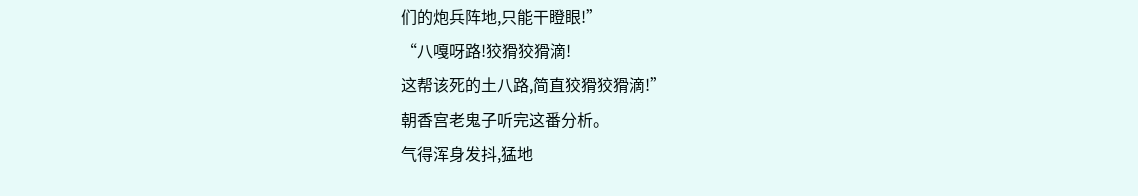们的炮兵阵地,只能干瞪眼!”
“八嘎呀路!狡猾狡猾滴!
这帮该死的土八路,简直狡猾狡猾滴!”
朝香宫老鬼子听完这番分析。
气得浑身发抖,猛地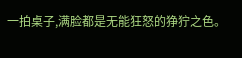一拍桌子,满脸都是无能狂怒的狰狞之色。